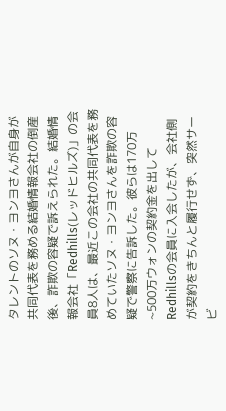タレントのソヌ・ヨンヨさんが自身が共同代表を務める結婚情報会社の倒産後、詐欺の容疑で訴えられた。結婚情報会社「Redhills(レッドヒルズ)」の会員8人は、最近この会社の共同代表を務めていたソヌ・ヨンヨさんを詐欺の容疑で警察に告訴した。彼らは170万~500万ウォンの契約金を出してRedhillsの会員に入会したが、会社側が契約をきちんと履行せず、突然サービ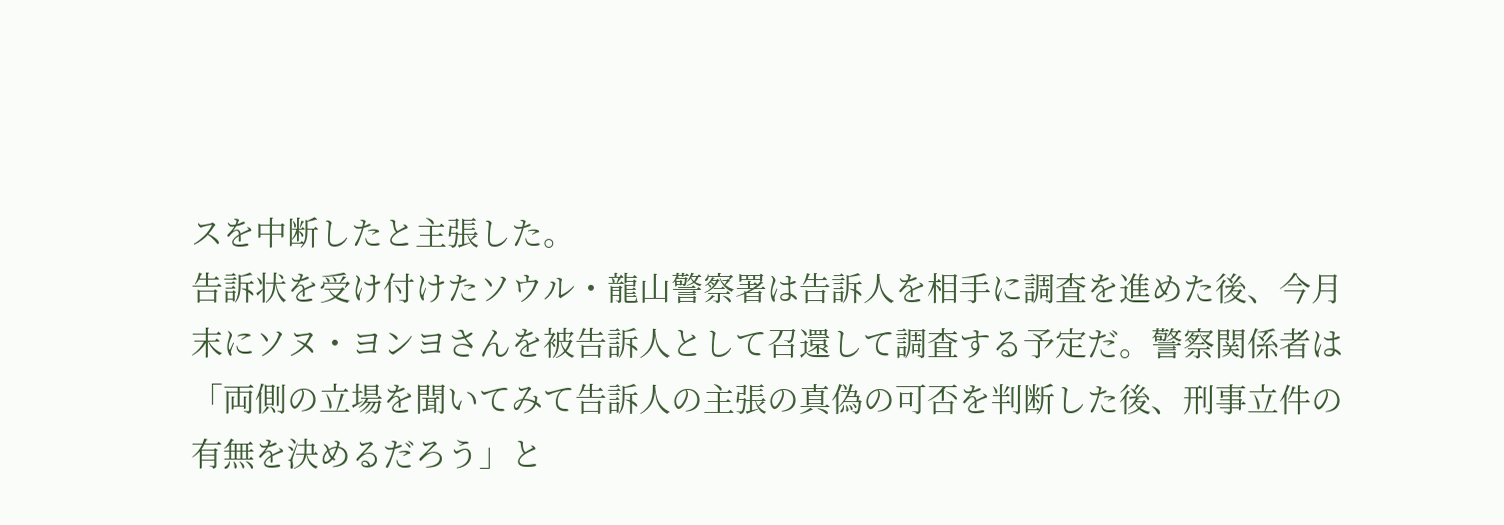スを中断したと主張した。
告訴状を受け付けたソウル・龍山警察署は告訴人を相手に調査を進めた後、今月末にソヌ・ヨンヨさんを被告訴人として召還して調査する予定だ。警察関係者は「両側の立場を聞いてみて告訴人の主張の真偽の可否を判断した後、刑事立件の有無を決めるだろう」と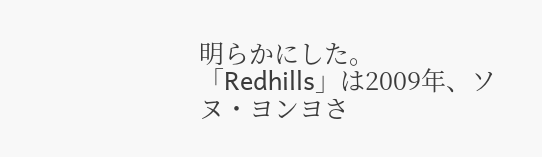明らかにした。
「Redhills」は2009年、ソヌ・ヨンヨさ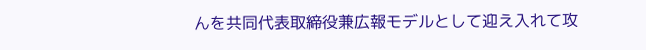んを共同代表取締役兼広報モデルとして迎え入れて攻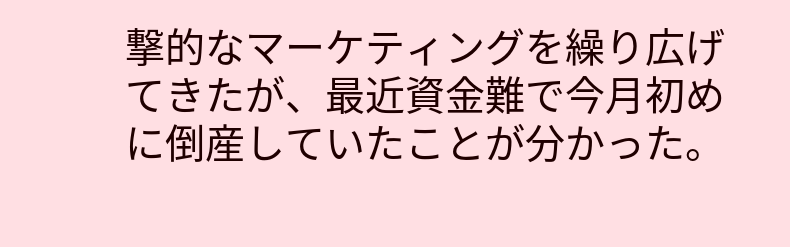撃的なマーケティングを繰り広げてきたが、最近資金難で今月初めに倒産していたことが分かった。